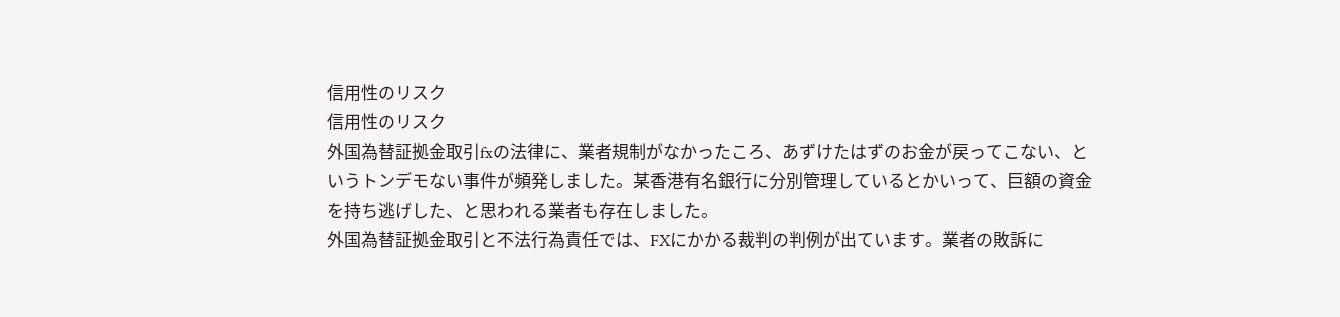信用性のリスク
信用性のリスク
外国為替証拠金取引fxの法律に、業者規制がなかったころ、あずけたはずのお金が戻ってこない、というトンデモない事件が頻発しました。某香港有名銀行に分別管理しているとかいって、巨額の資金を持ち逃げした、と思われる業者も存在しました。
外国為替証拠金取引と不法行為責任では、FXにかかる裁判の判例が出ています。業者の敗訴に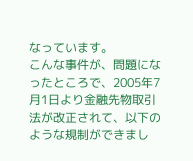なっています。
こんな事件が、問題になったところで、2005年7月1日より金融先物取引法が改正されて、以下のような規制ができまし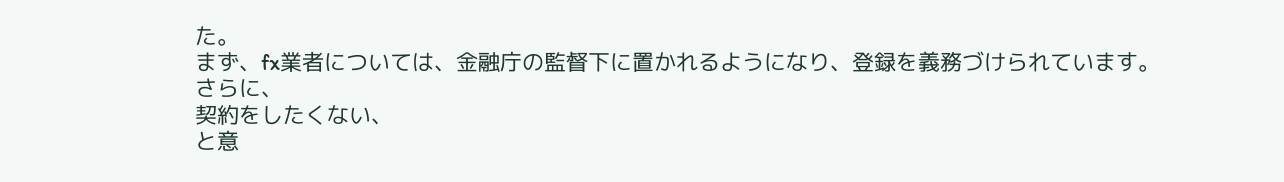た。
まず、fx業者については、金融庁の監督下に置かれるようになり、登録を義務づけられています。
さらに、
契約をしたくない、
と意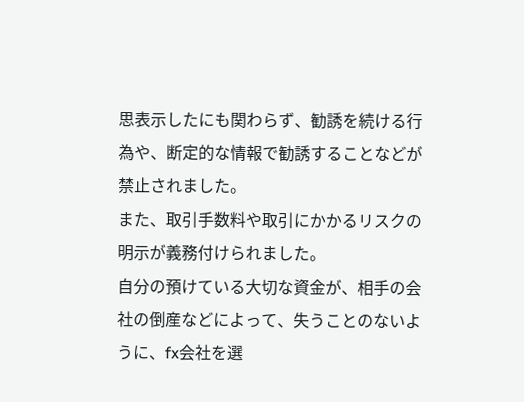思表示したにも関わらず、勧誘を続ける行為や、断定的な情報で勧誘することなどが禁止されました。
また、取引手数料や取引にかかるリスクの明示が義務付けられました。
自分の預けている大切な資金が、相手の会社の倒産などによって、失うことのないように、fx会社を選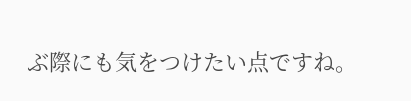ぶ際にも気をつけたい点ですね。